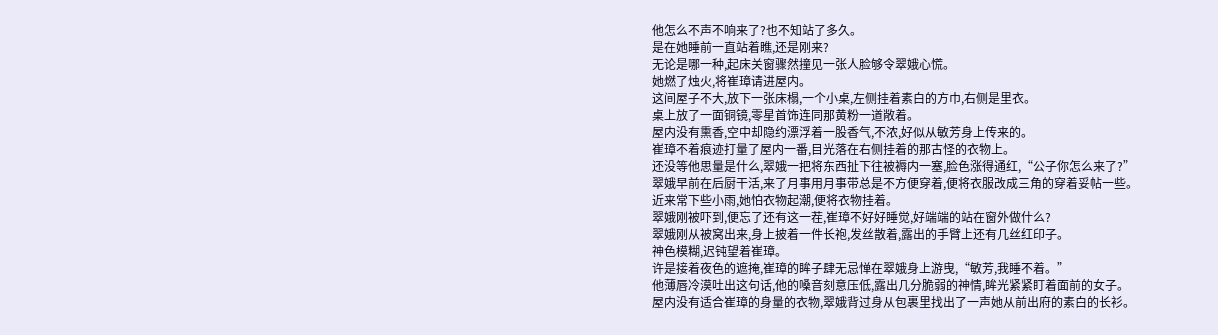他怎么不声不响来了?也不知站了多久。
是在她睡前一直站着瞧,还是刚来?
无论是哪一种,起床关窗骤然撞见一张人脸够令翠娥心慌。
她燃了烛火,将崔璋请进屋内。
这间屋子不大,放下一张床榻,一个小桌,左侧挂着素白的方巾,右侧是里衣。
桌上放了一面铜镜,零星首饰连同那黄粉一道敞着。
屋内没有熏香,空中却隐约漂浮着一股香气,不浓,好似从敏芳身上传来的。
崔璋不着痕迹打量了屋内一番,目光落在右侧挂着的那古怪的衣物上。
还没等他思量是什么,翠娥一把将东西扯下往被褥内一塞,脸色涨得通红,“公子你怎么来了?”
翠娥早前在后厨干活,来了月事用月事带总是不方便穿着,便将衣服改成三角的穿着妥帖一些。
近来常下些小雨,她怕衣物起潮,便将衣物挂着。
翠娥刚被吓到,便忘了还有这一茬,崔璋不好好睡觉,好端端的站在窗外做什么?
翠娥刚从被窝出来,身上披着一件长袍,发丝散着,露出的手臂上还有几丝红印子。
神色模糊,迟钝望着崔璋。
许是接着夜色的遮掩,崔璋的眸子肆无忌惮在翠娥身上游曳,“敏芳,我睡不着。”
他薄唇冷漠吐出这句话,他的嗓音刻意压低,露出几分脆弱的神情,眸光紧紧盯着面前的女子。
屋内没有适合崔璋的身量的衣物,翠娥背过身从包裹里找出了一声她从前出府的素白的长衫。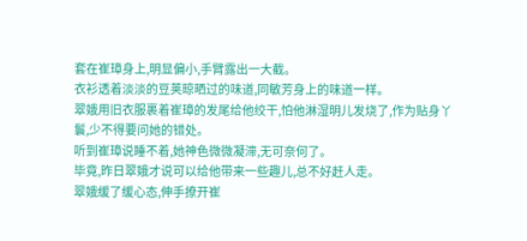套在崔璋身上,明显偏小,手臂露出一大截。
衣衫透着淡淡的豆荚晾晒过的味道,同敏芳身上的味道一样。
翠娥用旧衣服裹着崔璋的发尾给他绞干,怕他淋湿明儿发烧了,作为贴身丫鬟,少不得要问她的错处。
听到崔璋说睡不着,她神色微微凝滞,无可奈何了。
毕竟,昨日翠娥才说可以给他带来一些趣儿,总不好赶人走。
翠娥缓了缓心态,伸手撩开崔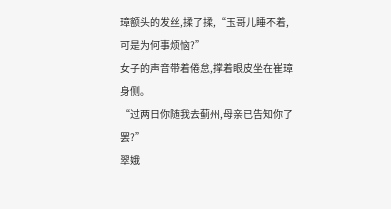璋额头的发丝,揉了揉,“玉哥儿睡不着,可是为何事烦恼?”
女子的声音带着倦怠,撑着眼皮坐在崔璋身侧。
“过两日你随我去蓟州,母亲已告知你了罢?”
翠娥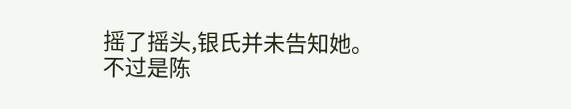摇了摇头,银氏并未告知她。
不过是陈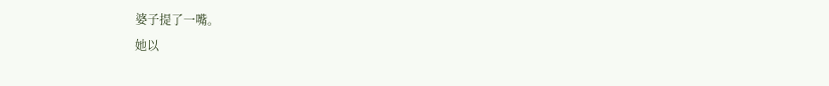婆子提了一嘴。
她以